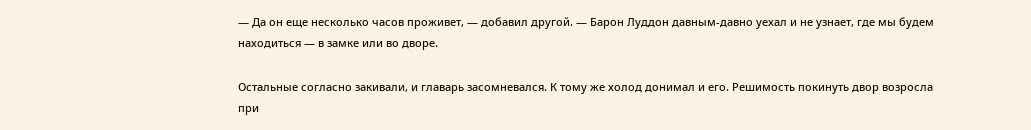— Да он еще несколько часов проживет, — добавил другой. — Барон Луддон давным-давно уехал и не узнает, где мы будем находиться — в замке или во дворе.

Остальные согласно закивали, и главарь засомневался. К тому же холод донимал и его. Решимость покинуть двор возросла при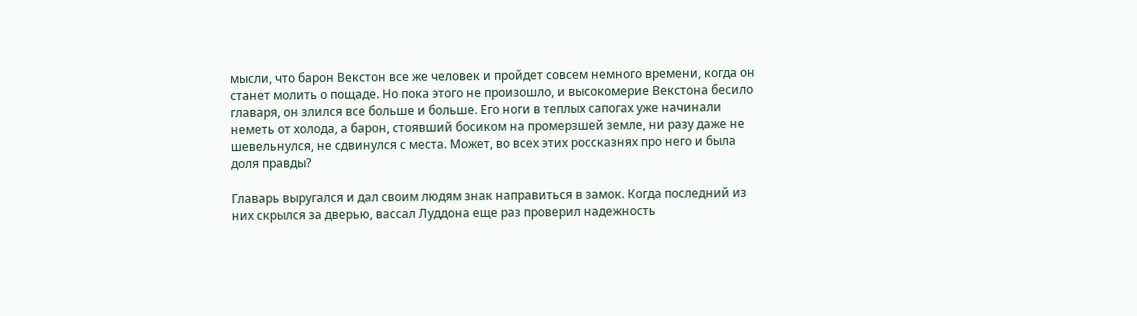мысли, что барон Векстон все же человек и пройдет совсем немного времени, когда он станет молить о пощаде. Но пока этого не произошло, и высокомерие Векстона бесило главаря, он злился все больше и больше. Его ноги в теплых сапогах уже начинали неметь от холода, а барон, стоявший босиком на промерзшей земле, ни разу даже не шевельнулся, не сдвинулся с места. Может, во всех этих россказнях про него и была доля правды?

Главарь выругался и дал своим людям знак направиться в замок. Когда последний из них скрылся за дверью, вассал Луддона еще раз проверил надежность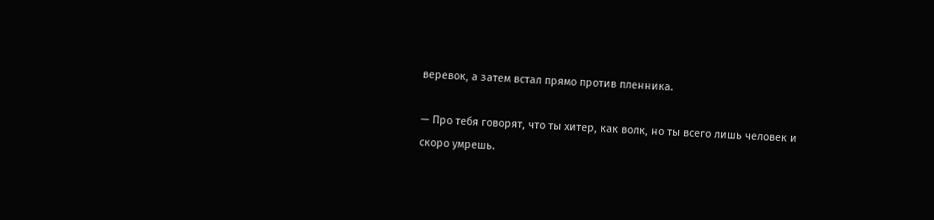веревок, а затем встал прямо против пленника.

— Про тебя говорят, что ты хитер, как волк, но ты всего лишь человек и скоро умрешь.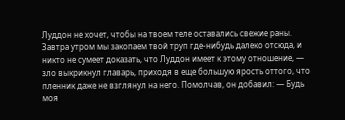Луддон не хочет, чтобы на твоем теле оставались свежие раны. Завтра утром мы закопаем твой труп где-нибудь далеко отсюда, и никто не сумеет доказать, что Луддон имеет к этому отношение, — зло выкрикнул главарь, приходя в еще большую ярость оттого, что пленник даже не взглянул на него. Помолчав, он добавил: — Будь моя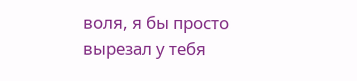воля, я бы просто вырезал у тебя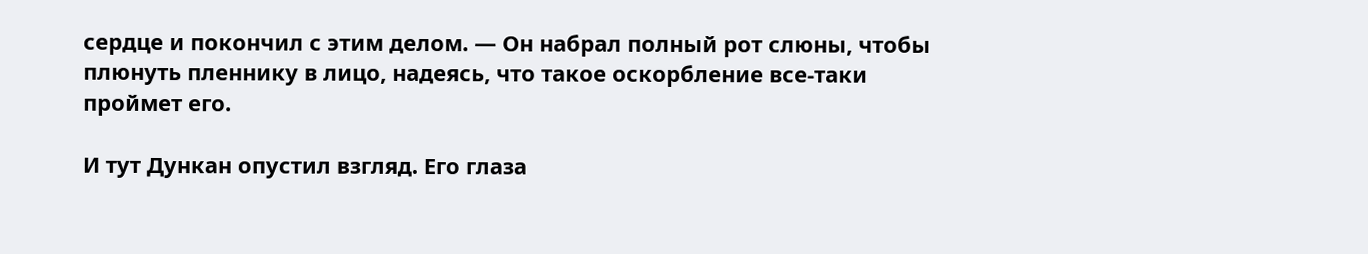сердце и покончил с этим делом. — Он набрал полный рот слюны, чтобы плюнуть пленнику в лицо, надеясь, что такое оскорбление все-таки проймет его.

И тут Дункан опустил взгляд. Его глаза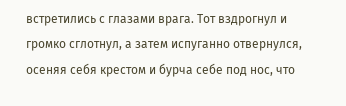встретились с глазами врага. Тот вздрогнул и громко сглотнул, а затем испуганно отвернулся, осеняя себя крестом и бурча себе под нос, что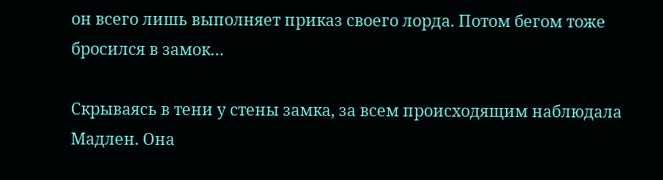он всего лишь выполняет приказ своего лорда. Потом бегом тоже бросился в замок…

Скрываясь в тени у стены замка, за всем происходящим наблюдала Мадлен. Она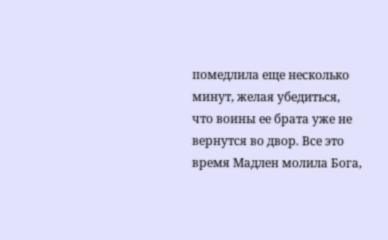помедлила еще несколько минут, желая убедиться, что воины ее брата уже не вернутся во двор. Все это время Мадлен молила Бога,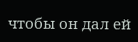чтобы он дал ей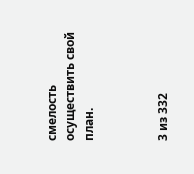смелость осуществить свой план.



3 из 332